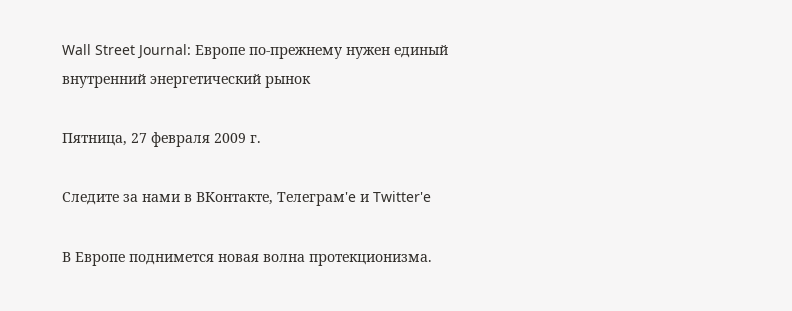Wall Street Journal: Европе по-прежнему нужен единый внутренний энергетический рынок

Пятница, 27 февраля 2009 г.

Следите за нами в ВКонтакте, Телеграм'e и Twitter'e

В Европе поднимется новая волна протекционизма.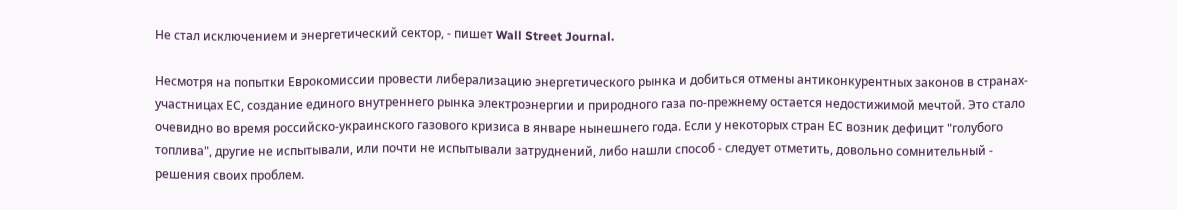Не стал исключением и энергетический сектор, - пишет Wall Street Journal.

Несмотря на попытки Еврокомиссии провести либерализацию энергетического рынка и добиться отмены антиконкурентных законов в странах-участницах ЕС, создание единого внутреннего рынка электроэнергии и природного газа по-прежнему остается недостижимой мечтой. Это стало очевидно во время российско-украинского газового кризиса в январе нынешнего года. Если у некоторых стран ЕС возник дефицит "голубого топлива", другие не испытывали, или почти не испытывали затруднений, либо нашли способ - следует отметить, довольно сомнительный - решения своих проблем.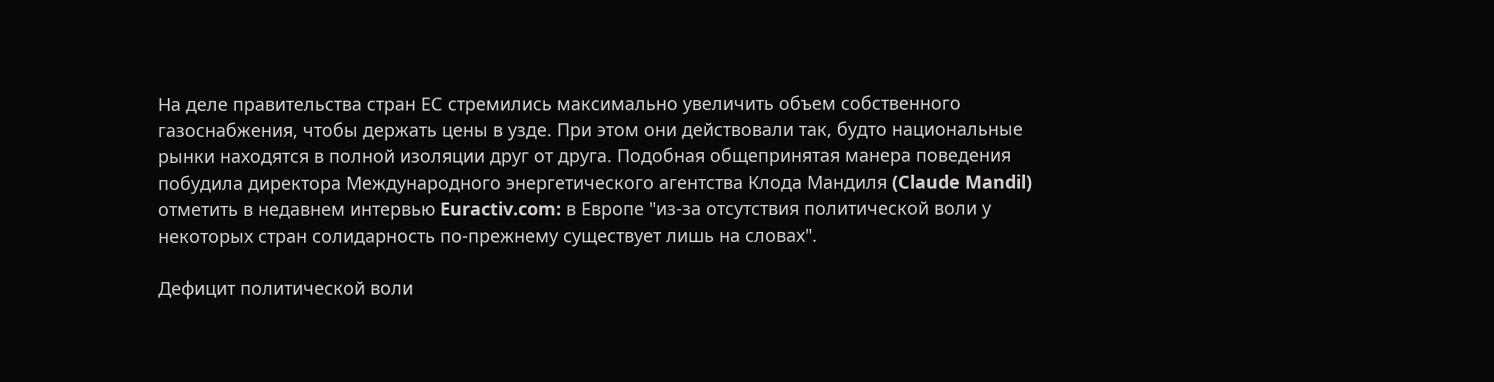На деле правительства стран ЕС стремились максимально увеличить объем собственного газоснабжения, чтобы держать цены в узде. При этом они действовали так, будто национальные рынки находятся в полной изоляции друг от друга. Подобная общепринятая манера поведения побудила директора Международного энергетического агентства Клода Мандиля (Claude Mandil) отметить в недавнем интервью Euractiv.com: в Европе "из-за отсутствия политической воли у некоторых стран солидарность по-прежнему существует лишь на словах".

Дефицит политической воли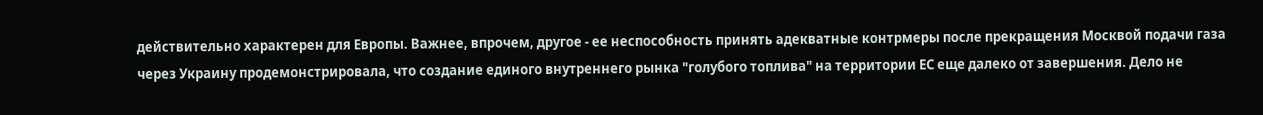действительно характерен для Европы. Важнее, впрочем, другое - ее неспособность принять адекватные контрмеры после прекращения Москвой подачи газа через Украину продемонстрировала, что создание единого внутреннего рынка "голубого топлива" на территории ЕС еще далеко от завершения. Дело не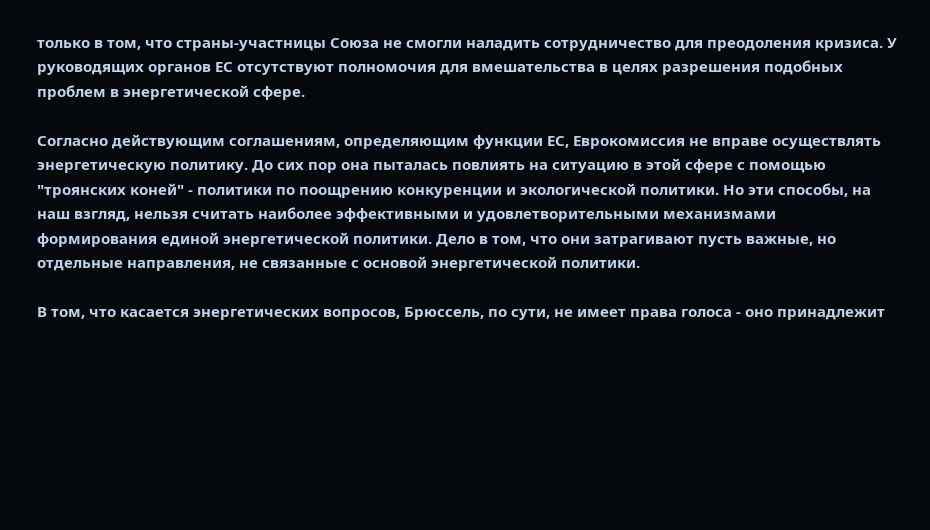только в том, что страны-участницы Союза не смогли наладить сотрудничество для преодоления кризиса. У руководящих органов ЕС отсутствуют полномочия для вмешательства в целях разрешения подобных проблем в энергетической сфере.

Согласно действующим соглашениям, определяющим функции ЕС, Еврокомиссия не вправе осуществлять энергетическую политику. До сих пор она пыталась повлиять на ситуацию в этой сфере с помощью "троянских коней" - политики по поощрению конкуренции и экологической политики. Но эти способы, на наш взгляд, нельзя считать наиболее эффективными и удовлетворительными механизмами формирования единой энергетической политики. Дело в том, что они затрагивают пусть важные, но отдельные направления, не связанные с основой энергетической политики.

В том, что касается энергетических вопросов, Брюссель, по сути, не имеет права голоса - оно принадлежит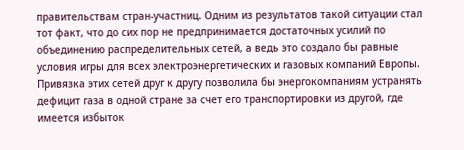правительствам стран-участниц. Одним из результатов такой ситуации стал тот факт, что до сих пор не предпринимается достаточных усилий по объединению распределительных сетей, а ведь это создало бы равные условия игры для всех электроэнергетических и газовых компаний Европы. Привязка этих сетей друг к другу позволила бы энергокомпаниям устранять дефицит газа в одной стране за счет его транспортировки из другой, где имеется избыток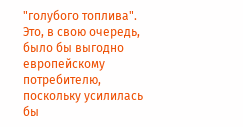"голубого топлива". Это, в свою очередь, было бы выгодно европейскому потребителю, поскольку усилилась бы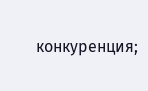конкуренция;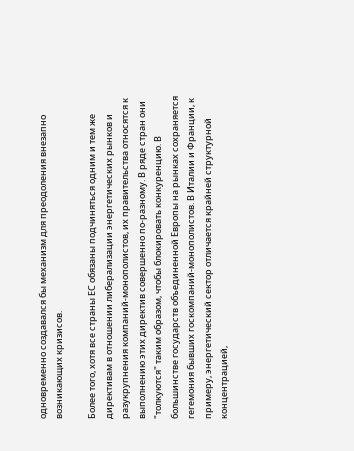одновременно создавался бы механизм для преодоления внезапно возникающих кризисов.

Более того, хотя все страны ЕС обязаны подчиняться одним и тем же директивам в отношении либерализации энергетических рынков и разукрупнения компаний-монополистов, их правительства относятся к выполнению этих директив совершенно по-разному. В ряде стран они "толкуются" таким образом, чтобы блокировать конкуренцию. В большинстве государств объединенной Европы на рынках сохраняется гегемония бывших госкомпаний-монополистов. В Италии и Франции, к примеру, энергетический сектор отличается крайней структурной концентрацией,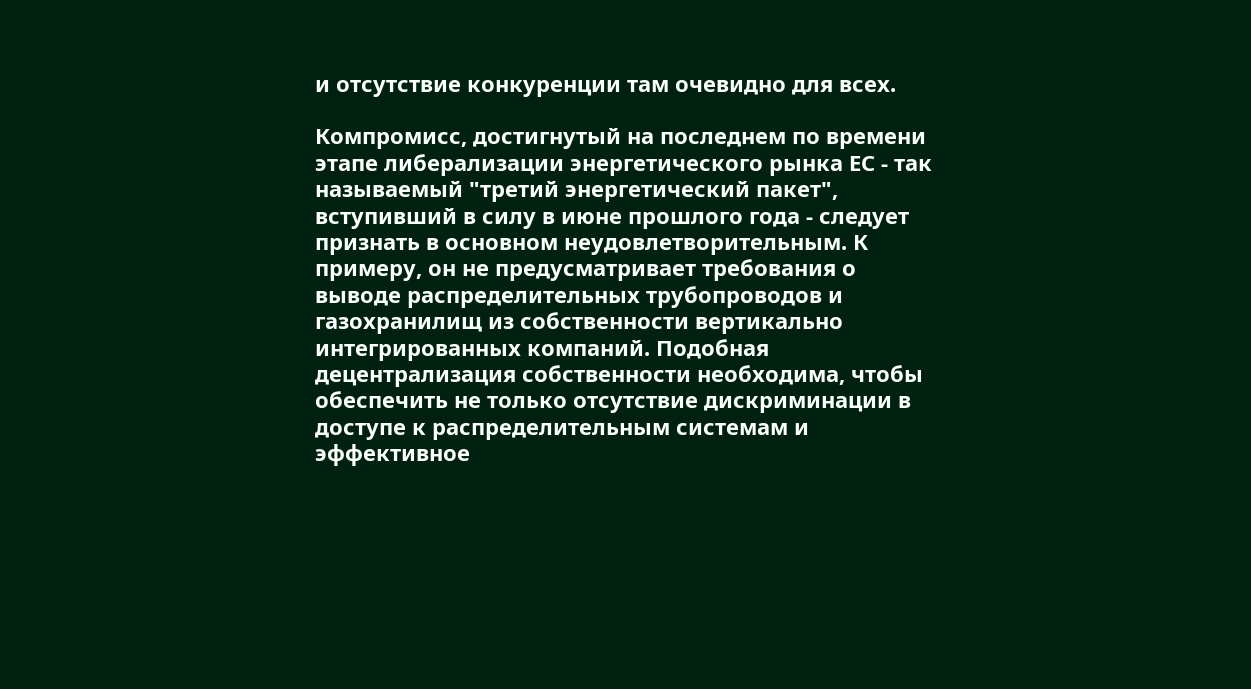и отсутствие конкуренции там очевидно для всех.

Компромисс, достигнутый на последнем по времени этапе либерализации энергетического рынка ЕС - так называемый "третий энергетический пакет", вступивший в силу в июне прошлого года - следует признать в основном неудовлетворительным. К примеру, он не предусматривает требования о выводе распределительных трубопроводов и газохранилищ из собственности вертикально интегрированных компаний. Подобная децентрализация собственности необходима, чтобы обеспечить не только отсутствие дискриминации в доступе к распределительным системам и эффективное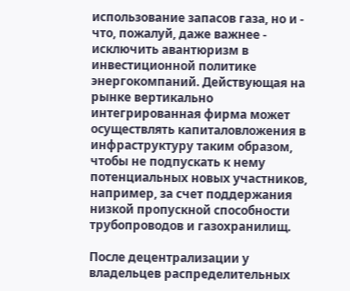использование запасов газа, но и - что, пожалуй, даже важнее - исключить авантюризм в инвестиционной политике энергокомпаний. Действующая на рынке вертикально интегрированная фирма может осуществлять капиталовложения в инфраструктуру таким образом, чтобы не подпускать к нему потенциальных новых участников, например, за счет поддержания низкой пропускной способности трубопроводов и газохранилищ.

После децентрализации у владельцев распределительных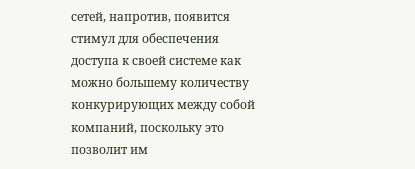сетей, напротив, появится стимул для обеспечения доступа к своей системе как можно большему количеству конкурирующих между собой компаний, поскольку это позволит им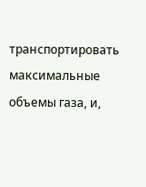транспортировать максимальные объемы газа, и,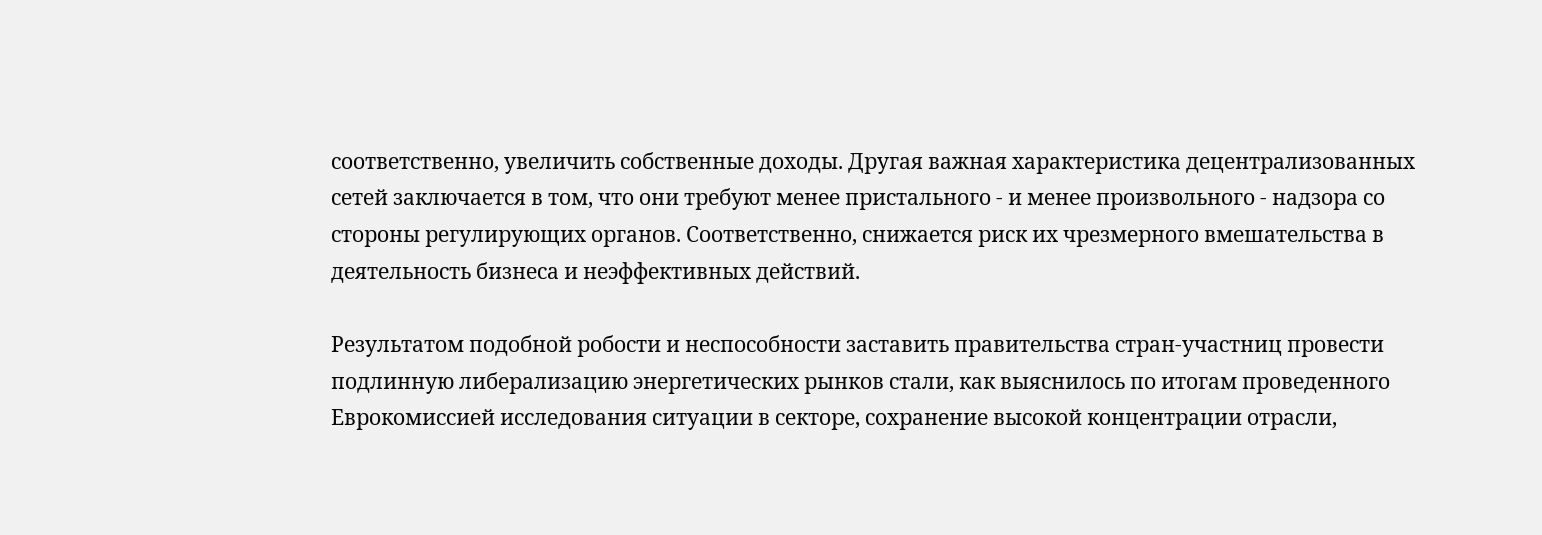соответственно, увеличить собственные доходы. Другая важная характеристика децентрализованных сетей заключается в том, что они требуют менее пристального - и менее произвольного - надзора со стороны регулирующих органов. Соответственно, снижается риск их чрезмерного вмешательства в деятельность бизнеса и неэффективных действий.

Результатом подобной робости и неспособности заставить правительства стран-участниц провести подлинную либерализацию энергетических рынков стали, как выяснилось по итогам проведенного Еврокомиссией исследования ситуации в секторе, сохранение высокой концентрации отрасли,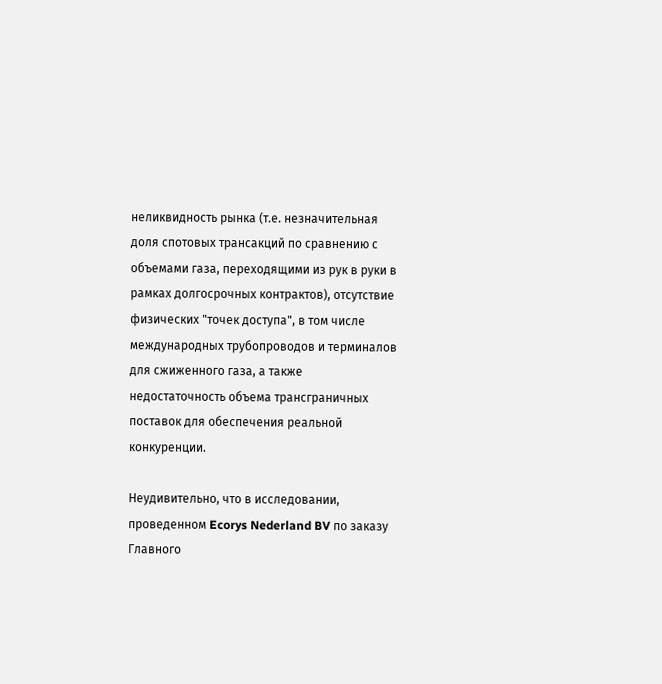неликвидность рынка (т.е. незначительная доля спотовых трансакций по сравнению с объемами газа, переходящими из рук в руки в рамках долгосрочных контрактов), отсутствие физических "точек доступа", в том числе международных трубопроводов и терминалов для сжиженного газа, а также недостаточность объема трансграничных поставок для обеспечения реальной конкуренции.

Неудивительно, что в исследовании, проведенном Ecorys Nederland BV по заказу Главного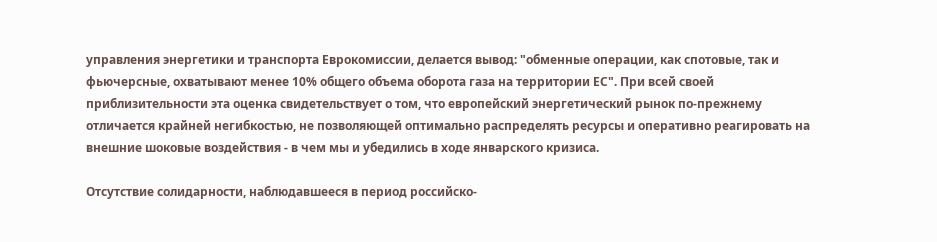управления энергетики и транспорта Еврокомиссии, делается вывод: "обменные операции, как спотовые, так и фьючерсные, охватывают менее 10% общего объема оборота газа на территории ЕС". При всей своей приблизительности эта оценка свидетельствует о том, что европейский энергетический рынок по-прежнему отличается крайней негибкостью, не позволяющей оптимально распределять ресурсы и оперативно реагировать на внешние шоковые воздействия - в чем мы и убедились в ходе январского кризиса.

Отсутствие солидарности, наблюдавшееся в период российско-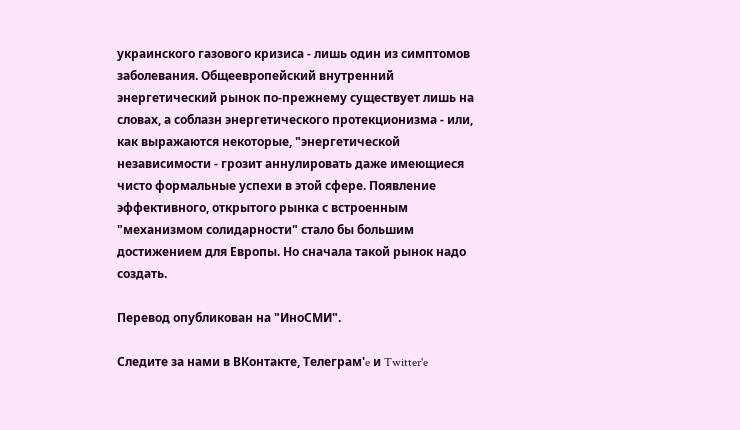украинского газового кризиса - лишь один из симптомов заболевания. Общеевропейский внутренний энергетический рынок по-прежнему существует лишь на словах, а соблазн энергетического протекционизма - или, как выражаются некоторые, "энергетической независимости - грозит аннулировать даже имеющиеся чисто формальные успехи в этой сфере. Появление эффективного, открытого рынка с встроенным "механизмом солидарности" стало бы большим достижением для Европы. Но сначала такой рынок надо создать.

Перевод опубликован на "ИноСМИ".

Следите за нами в ВКонтакте, Телеграм'e и Twitter'e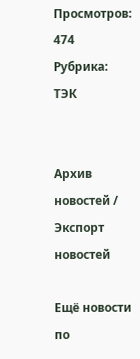Просмотров: 474
Рубрика: ТЭК


Архив новостей / Экспорт новостей

Ещё новости по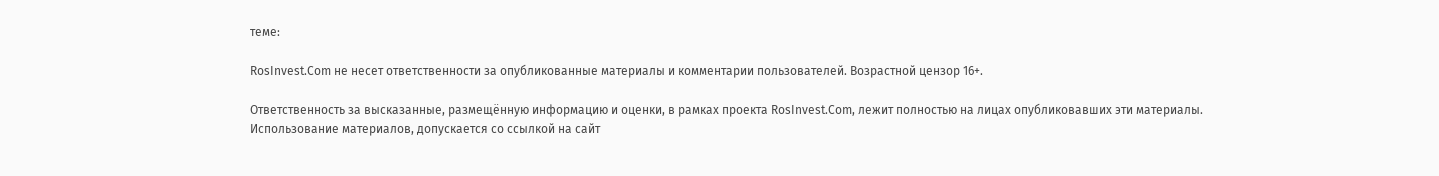теме:

RosInvest.Com не несет ответственности за опубликованные материалы и комментарии пользователей. Возрастной цензор 16+.

Ответственность за высказанные, размещённую информацию и оценки, в рамках проекта RosInvest.Com, лежит полностью на лицах опубликовавших эти материалы. Использование материалов, допускается со ссылкой на сайт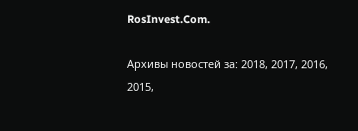RosInvest.Com.

Архивы новостей за: 2018, 2017, 2016, 2015,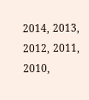2014, 2013, 2012, 2011, 2010,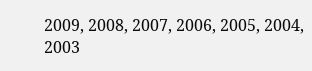2009, 2008, 2007, 2006, 2005, 2004, 2003